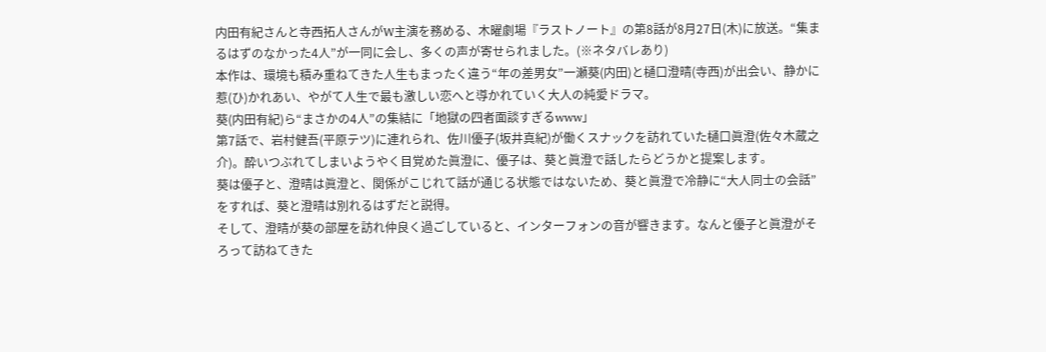内田有紀さんと寺西拓人さんがW主演を務める、木曜劇場『ラストノート』の第8話が8月27日(木)に放送。“集まるはずのなかった4人”が一同に会し、多くの声が寄せられました。(※ネタバレあり)
本作は、環境も積み重ねてきた人生もまったく違う“年の差男女”一瀬葵(内田)と樋口澄晴(寺西)が出会い、静かに惹(ひ)かれあい、やがて人生で最も激しい恋へと導かれていく大人の純愛ドラマ。
葵(内田有紀)ら“まさかの4人”の集結に「地獄の四者面談すぎるwww」
第7話で、岩村健吾(平原テツ)に連れられ、佐川優子(坂井真紀)が働くスナックを訪れていた樋口眞澄(佐々木蔵之介)。酔いつぶれてしまいようやく目覚めた眞澄に、優子は、葵と眞澄で話したらどうかと提案します。
葵は優子と、澄晴は眞澄と、関係がこじれて話が通じる状態ではないため、葵と眞澄で冷静に“大人同士の会話”をすれば、葵と澄晴は別れるはずだと説得。
そして、澄晴が葵の部屋を訪れ仲良く過ごしていると、インターフォンの音が響きます。なんと優子と眞澄がそろって訪ねてきた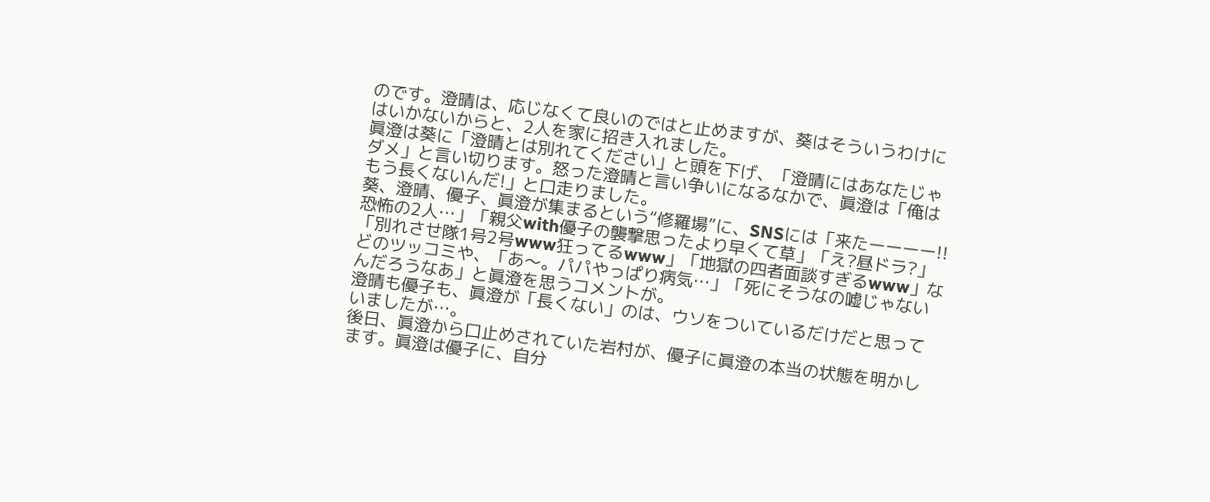のです。澄晴は、応じなくて良いのではと止めますが、葵はそういうわけにはいかないからと、2人を家に招き入れました。
眞澄は葵に「澄晴とは別れてください」と頭を下げ、「澄晴にはあなたじゃダメ」と言い切ります。怒った澄晴と言い争いになるなかで、眞澄は「俺はもう長くないんだ!」と口走りました。
葵、澄晴、優子、眞澄が集まるという“修羅場”に、SNSには「来たーーーー!!恐怖の2人…」「親父with優子の襲撃思ったより早くて草」「え?昼ドラ?」「別れさせ隊1号2号www狂ってるwww」「地獄の四者面談すぎるwww」などのツッコミや、「あ〜。パパやっぱり病気…」「死にそうなの嘘じゃないんだろうなあ」と眞澄を思うコメントが。
澄晴も優子も、眞澄が「長くない」のは、ウソをついているだけだと思っていましたが…。
後日、眞澄から口止めされていた岩村が、優子に眞澄の本当の状態を明かします。眞澄は優子に、自分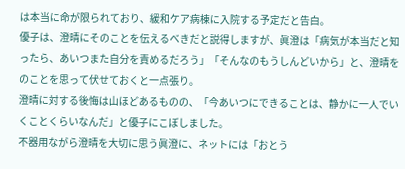は本当に命が限られており、緩和ケア病棟に入院する予定だと告白。
優子は、澄晴にそのことを伝えるべきだと説得しますが、眞澄は「病気が本当だと知ったら、あいつまた自分を責めるだろう」「そんなのもうしんどいから」と、澄晴をのことを思って伏せておくと一点張り。
澄晴に対する後悔は山ほどあるものの、「今あいつにできることは、静かに一人でいくことくらいなんだ」と優子にこぼしました。
不器用ながら澄晴を大切に思う眞澄に、ネットには「おとう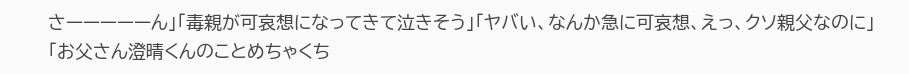さーーーーーん」「毒親が可哀想になってきて泣きそう」「ヤバい、なんか急に可哀想、えっ、クソ親父なのに」「お父さん澄晴くんのことめちゃくち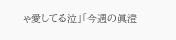ゃ愛してる泣」「今週の眞澄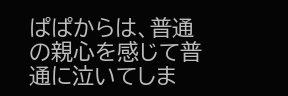ぱぱからは、普通の親心を感じて普通に泣いてしま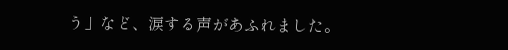う」など、涙する声があふれました。